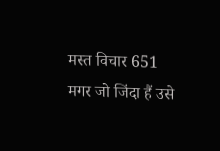मस्त विचार 651
मगर जो जिंदा हैं उसे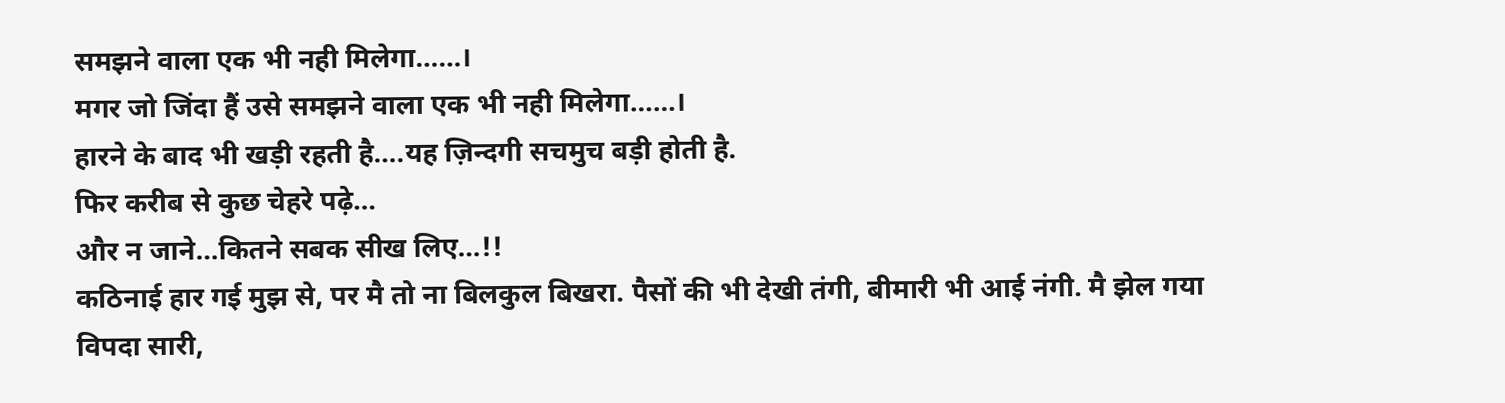समझने वाला एक भी नही मिलेगा……।
मगर जो जिंदा हैं उसे समझने वाला एक भी नही मिलेगा……।
हारने के बाद भी खड़ी रहती है….यह ज़िन्दगी सचमुच बड़ी होती है.
फिर करीब से कुछ चेहरे पढ़े…
और न जाने…कितने सबक सीख लिए…!!
कठिनाई हार गई मुझ से, पर मै तो ना बिलकुल बिखरा. पैसों की भी देखी तंगी, बीमारी भी आई नंगी. मै झेल गया विपदा सारी,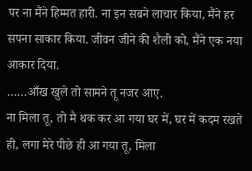पर ना मैंने हिम्मत हारी. ना इन सबने लाचार किया, मैंने हर सपना साकार किया. जीवन जीने की शैली को, मैंने एक नया आकार दिया.
……आँख खुले तो सामने तू नजर आए.
ना मिला तू, तो मै थक कर आ गया घर में, घर में कदम रखते ही, लगा मेरे पीछे ही आ गया तू, मिला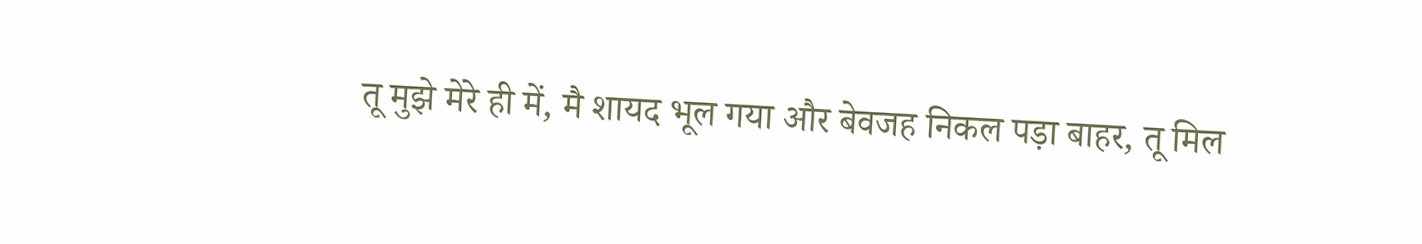तू मुझे मेरे ही में, मै शायद भूल गया और बेवजह निकल पड़ा बाहर, तू मिल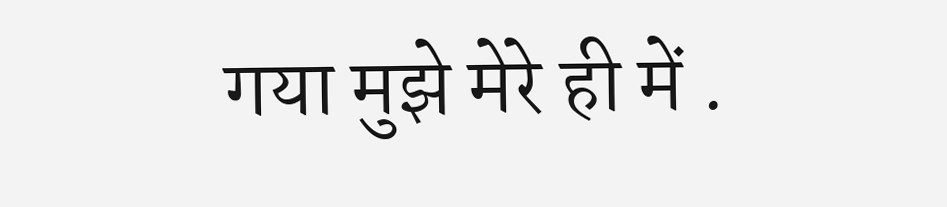गया मुझे मेरे ही में .